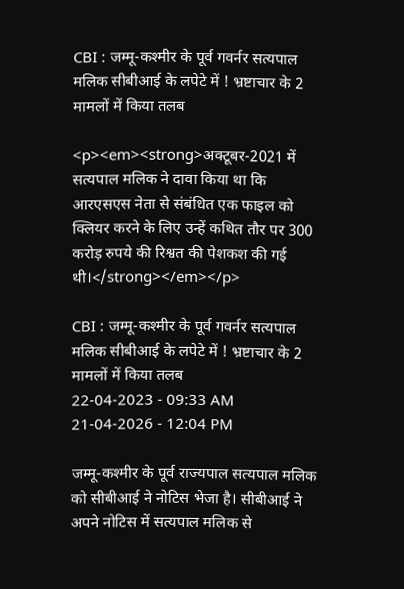CBI : जम्मू-कश्मीर के पूर्व गवर्नर सत्यपाल मलिक सीबीआई के लपेटे में ! भ्रष्टाचार के 2 मामलों में किया तलब

<p><em><strong>अक्टूबर-2021 में सत्यपाल मलिक ने दावा किया था कि आरएसएस नेता से संबंधित एक फाइल को क्लियर करने के लिए उन्हें कथित तौर पर 300 करोड़ रुपये की रिश्वत की पेशकश की गई थी।</strong></em></p>

CBI : जम्मू-कश्मीर के पूर्व गवर्नर सत्यपाल मलिक सीबीआई के लपेटे में ! भ्रष्टाचार के 2 मामलों में किया तलब
22-04-2023 - 09:33 AM
21-04-2026 - 12:04 PM

जम्मू-कश्मीर के पूर्व राज्यपाल सत्यपाल मलिक को सीबीआई ने नोटिस भेजा है। सीबीआई ने अपने नोटिस में सत्यपाल मलिक से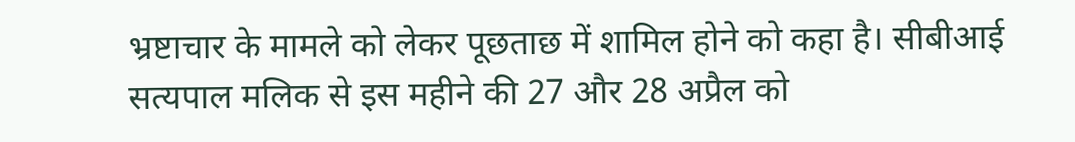भ्रष्टाचार के मामले को लेकर पूछताछ में शामिल होने को कहा है। सीबीआई सत्यपाल मलिक से इस महीने की 27 और 28 अप्रैल को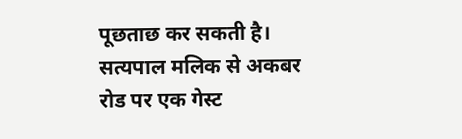पूछताछ कर सकती है। सत्यपाल मलिक से अकबर रोड पर एक गेस्ट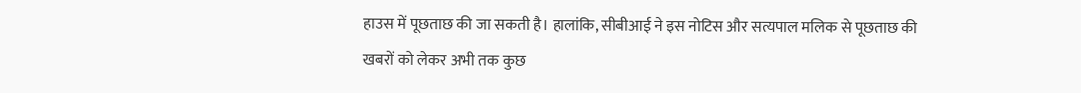हाउस में पूछताछ की जा सकती है। हालांकि, सीबीआई ने इस नोटिस और सत्यपाल मलिक से पूछताछ की खबरों को लेकर अभी तक कुछ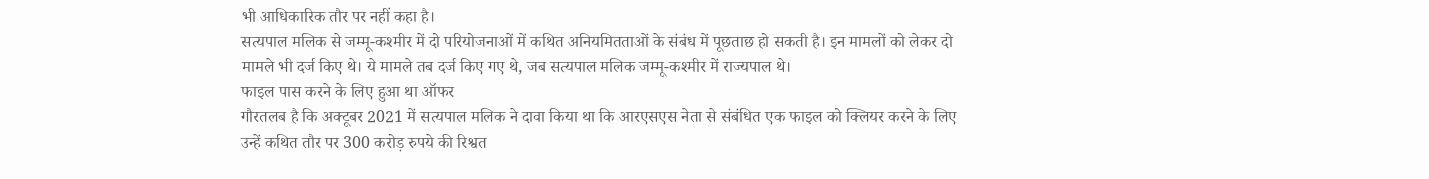भी आधिकारिक तौर पर नहीं कहा है।
सत्यपाल मलिक से जम्मू-कश्मीर में दो परियोजनाओं में कथित अनियमितताओं के संबंध में पूछताछ हो सकती है। इन मामलों को लेकर दो मामले भी दर्ज किए थे। ये मामले तब दर्ज किए गए थे, जब सत्यपाल मलिक जम्मू-कश्मीर में राज्यपाल थे।
फाइल पास करने के लिए हुआ था ऑफर
गौरतलब है कि अक्टूबर 2021 में सत्यपाल मलिक ने दावा किया था कि आरएसएस नेता से संबंधित एक फाइल को क्लियर करने के लिए उन्हें कथित तौर पर 300 करोड़ रुपये की रिश्वत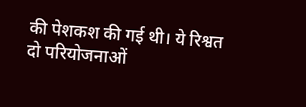की पेशकश की गई थी। ये रिश्वत दो परियोजनाओं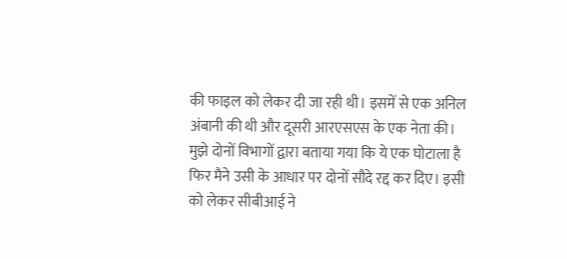की फाइल को लेकर दी जा रही थी। इसमें से एक अनिल अंबानी की थी और दूसरी आरएसएस के एक नेता की। मुझे दोनों विभागों द्वारा बताया गया कि ये एक घोटाला है फिर मैने उसी के आधार पर दोनों सौदे रद्द कर दिए। इसी को लेकर सीबीआई ने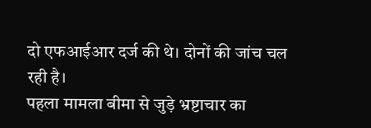दो एफआईआर दर्ज की थे। दोनों की जांच चल रही है।
पहला मामला बीमा से जुड़े भ्रष्टाचार का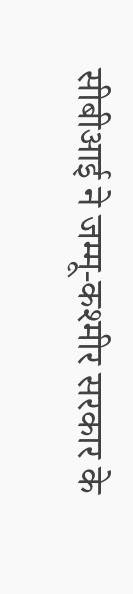सीबीआई ने जम्मू-कश्मीर सरकार के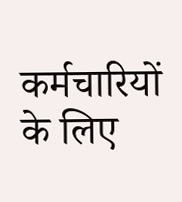कर्मचारियों के लिए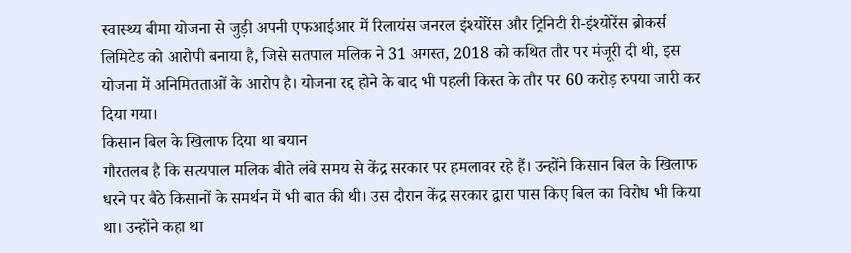स्वास्थ्य बीमा योजना से जुड़ी अपनी एफआईआर में रिलायंस जनरल इंश्योरेंस और ट्रिनिटी री-इंश्योरेंस ब्रोकर्स लिमिटेड को आरोपी बनाया है, जिसे सतपाल मलिक ने 31 अगस्त, 2018 को कथित तौर पर मंजूरी दी थी, इस योजना में अनिमितताओं के आरोप है। योजना रद्द होने के बाद भी पहली किस्त के तौर पर 60 करोड़ रुपया जारी कर दिया गया।
किसान बिल के खिलाफ दिया था बयान
गौरतलब है कि सत्यपाल मलिक बीते लंबे समय से केंद्र सरकार पर हमलावर रहे हैं। उन्होंने किसान बिल के खिलाफ धरने पर बैठे किसानों के समर्थन में भी बात की थी। उस दौरान केंद्र सरकार द्वारा पास किए बिल का विरोध भी किया था। उन्होंने कहा था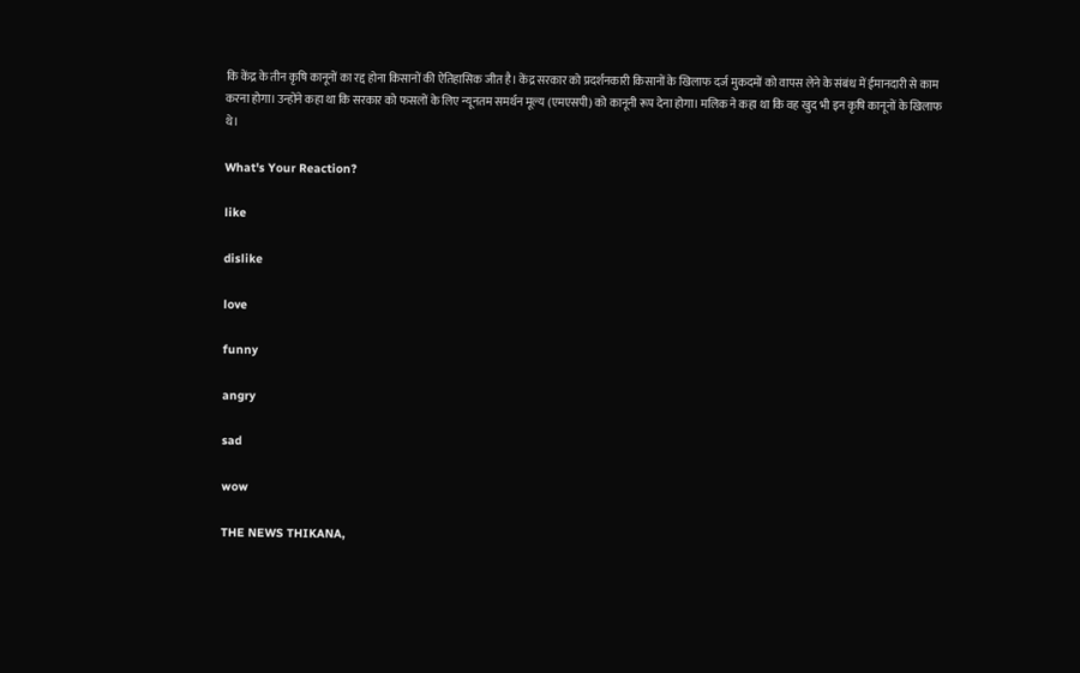कि केंद्र के तीन कृषि कानूनों का रद्द होना किसानों की ऐतिहासिक जीत है। केंद्र सरकार को प्रदर्शनकारी किसानों के खिलाफ दर्ज मुकदमों को वापस लेने के संबंध में ईमानदारी से काम करना होगा। उन्होंने कहा था कि सरकार को फसलों के लिए न्यूनतम समर्थन मूल्य (एमएसपी) को कानूनी रूप देना होगा। मलिक ने कहा था कि वह खुद भी इन कृषि कानूनों के खिलाफ थे।

What's Your Reaction?

like

dislike

love

funny

angry

sad

wow

THE NEWS THIKANA,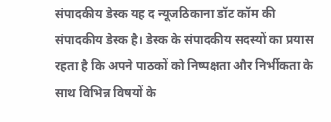संपादकीय डेस्क यह द न्यूजठिकाना डॉट कॉम की संपादकीय डेस्क है। डेस्क के संपादकीय सदस्यों का प्रयास रहता है कि अपने पाठकों को निष्पक्षता और निर्भीकता के साथ विभिन्न विषयों के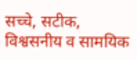सच्चे, सटीक, विश्वसनीय व सामयिक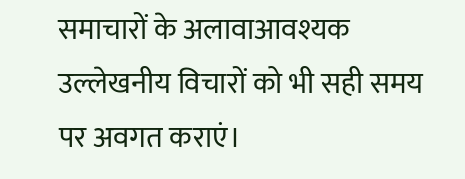समाचारों के अलावाआवश्यक उल्लेखनीय विचारों को भी सही समय पर अवगत कराएं।